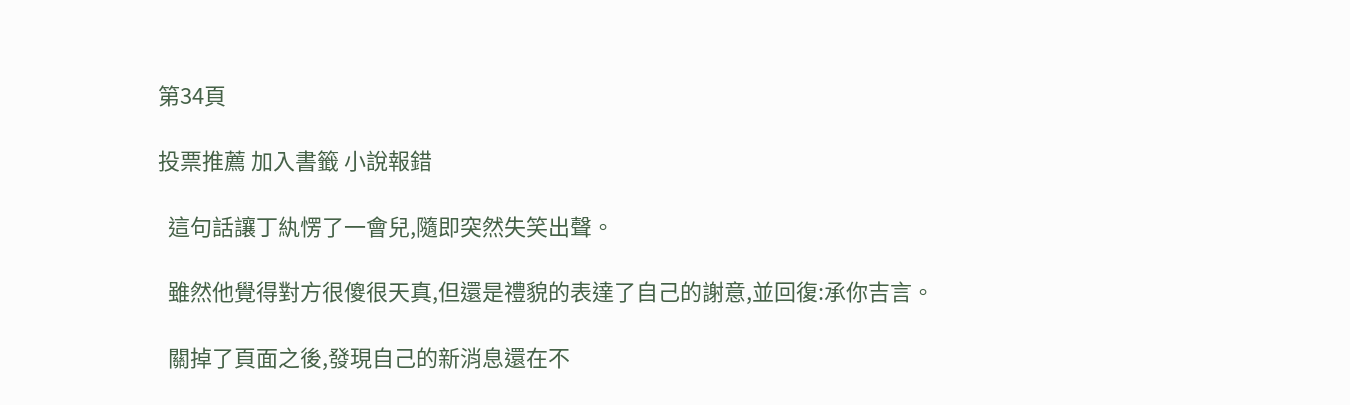第34頁

投票推薦 加入書籤 小說報錯

  這句話讓丁紈愣了一會兒,隨即突然失笑出聲。

  雖然他覺得對方很傻很天真,但還是禮貌的表達了自己的謝意,並回復:承你吉言。

  關掉了頁面之後,發現自己的新消息還在不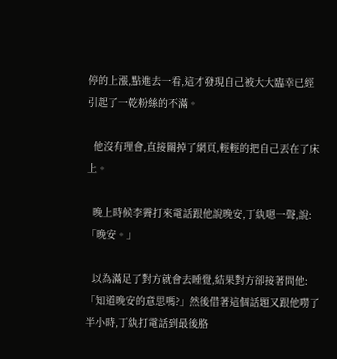停的上漲,點進去一看,這才發現自己被大大臨幸已經引起了一乾粉絲的不滿。

  他沒有理會,直接關掉了網頁,輕輕的把自己丟在了床上。

  晚上時候李霽打來電話跟他說晚安,丁紈嗯一聲,說:「晚安。」

  以為滿足了對方就會去睡覺,結果對方卻接著問他:「知道晚安的意思嗎?」然後借著這個話題又跟他嘮了半小時,丁紈打電話到最後胳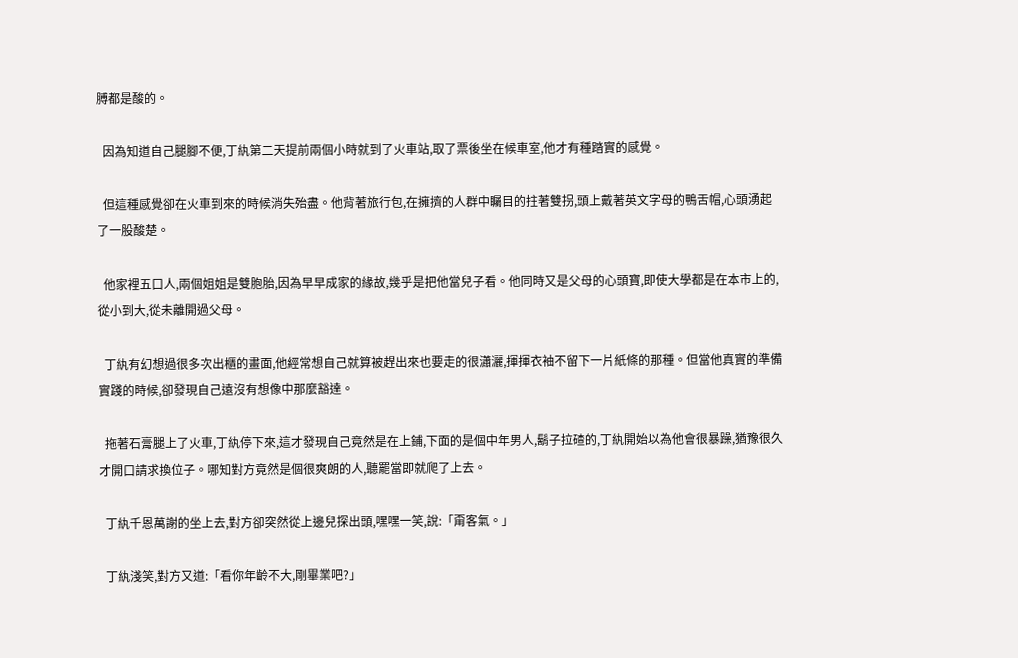膊都是酸的。

  因為知道自己腿腳不便,丁紈第二天提前兩個小時就到了火車站,取了票後坐在候車室,他才有種踏實的感覺。

  但這種感覺卻在火車到來的時候消失殆盡。他背著旅行包,在擁擠的人群中矚目的拄著雙拐,頭上戴著英文字母的鴨舌帽,心頭湧起了一股酸楚。

  他家裡五口人,兩個姐姐是雙胞胎,因為早早成家的緣故,幾乎是把他當兒子看。他同時又是父母的心頭寶,即使大學都是在本市上的,從小到大,從未離開過父母。

  丁紈有幻想過很多次出櫃的畫面,他經常想自己就算被趕出來也要走的很瀟灑,揮揮衣袖不留下一片紙條的那種。但當他真實的準備實踐的時候,卻發現自己遠沒有想像中那麼豁達。

  拖著石膏腿上了火車,丁紈停下來,這才發現自己竟然是在上鋪,下面的是個中年男人,鬍子拉碴的,丁紈開始以為他會很暴躁,猶豫很久才開口請求換位子。哪知對方竟然是個很爽朗的人,聽罷當即就爬了上去。

  丁紈千恩萬謝的坐上去,對方卻突然從上邊兒探出頭,嘿嘿一笑,說:「甭客氣。」

  丁紈淺笑,對方又道:「看你年齡不大,剛畢業吧?」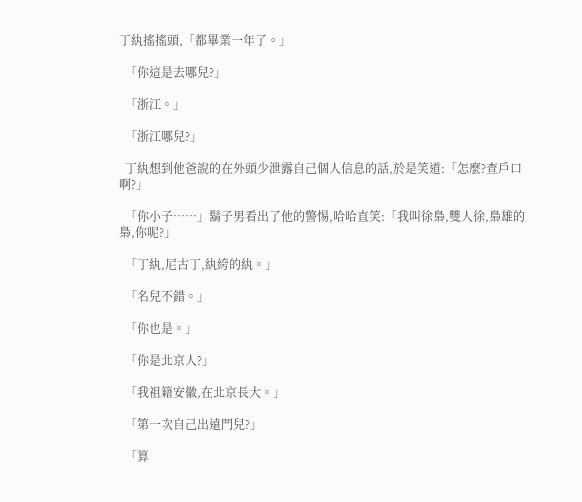丁紈搖搖頭,「都畢業一年了。」

  「你這是去哪兒?」

  「浙江。」

  「浙江哪兒?」

  丁紈想到他爸說的在外頭少泄露自己個人信息的話,於是笑道:「怎麼?查戶口啊?」

  「你小子……」鬍子男看出了他的警惕,哈哈直笑:「我叫徐梟,雙人徐,梟雄的梟,你呢?」

  「丁紈,尼古丁,紈絝的紈。」

  「名兒不錯。」

  「你也是。」

  「你是北京人?」

  「我祖籍安徽,在北京長大。」

  「第一次自己出遠門兒?」

  「算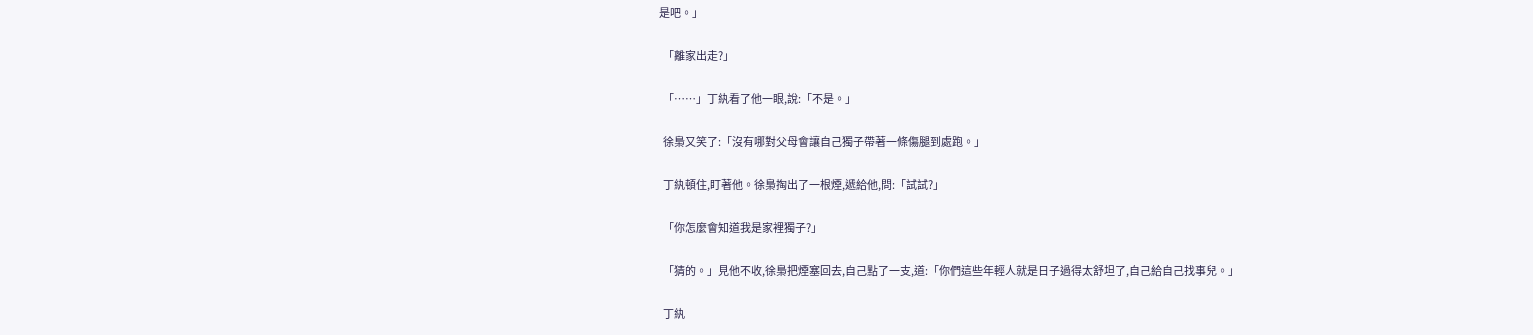是吧。」

  「離家出走?」

  「……」丁紈看了他一眼,說:「不是。」

  徐梟又笑了:「沒有哪對父母會讓自己獨子帶著一條傷腿到處跑。」

  丁紈頓住,盯著他。徐梟掏出了一根煙,遞給他,問:「試試?」

  「你怎麼會知道我是家裡獨子?」

  「猜的。」見他不收,徐梟把煙塞回去,自己點了一支,道:「你們這些年輕人就是日子過得太舒坦了,自己給自己找事兒。」

  丁紈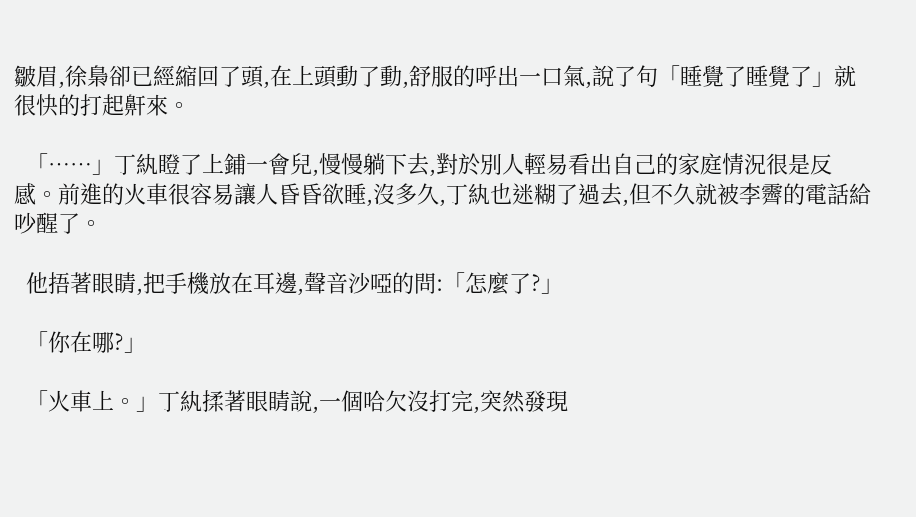皺眉,徐梟卻已經縮回了頭,在上頭動了動,舒服的呼出一口氣,說了句「睡覺了睡覺了」就很快的打起鼾來。

  「……」丁紈瞪了上鋪一會兒,慢慢躺下去,對於別人輕易看出自己的家庭情況很是反感。前進的火車很容易讓人昏昏欲睡,沒多久,丁紈也迷糊了過去,但不久就被李霽的電話給吵醒了。

  他捂著眼睛,把手機放在耳邊,聲音沙啞的問:「怎麼了?」

  「你在哪?」

  「火車上。」丁紈揉著眼睛說,一個哈欠沒打完,突然發現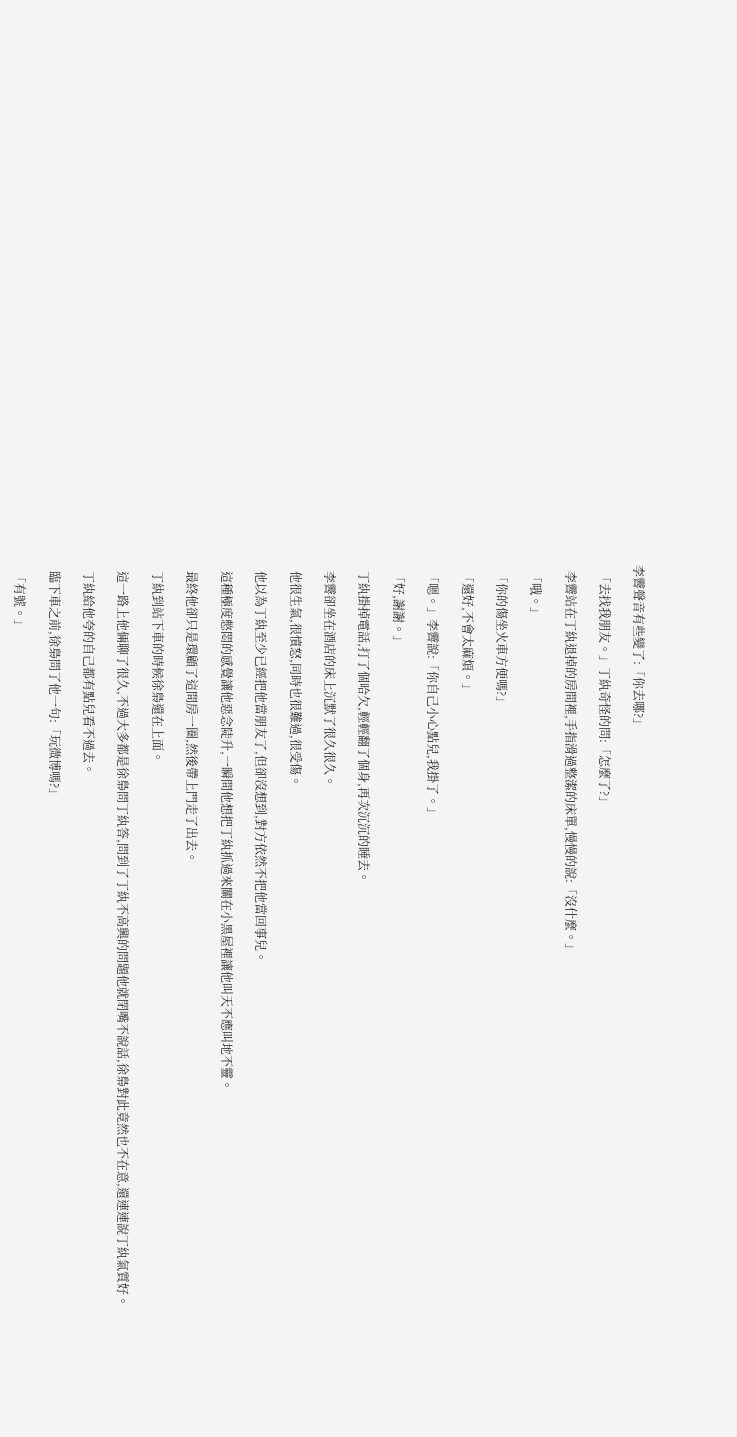李霽聲音有些變了:「你去哪?」

  「去找我朋友。」丁紈奇怪的問:「怎麼了?」

  李霽站在丁紈退掉的房間裡,手指滑過整潔的床單,慢慢的說:「沒什麼。」

  「哦。」

  「你的傷坐火車方便嗎?」

  「還好,不會太麻煩。」

  「嗯。」李霽說:「你自己小心點兒,我掛了。」

  「好,謝謝。」

  丁紈掛掉電話,打了個哈欠,輕輕翻了個身,再次沉沉的睡去。

  李霽卻坐在酒店的床上沉默了很久很久。

  他很生氣,很憤怒,同時也很難過,很受傷。

  他以為丁紈至少已經把他當朋友了,但卻沒想到,對方依然不把他當回事兒。

  這種極度憋悶的感覺讓他惡念陡升,一瞬間他想把丁紈抓過來關在小黑屋裡讓他叫天不應叫地不靈。

  最終他卻只是環顧了這間房一圈,然後帶上門走了出去。

  丁紈到站下車的時候徐梟還在上面。

  這一路上他倆聊了很久,不過大多都是徐梟問丁紈答,問到了丁紈不高興的問題他就閉嘴不說話,徐梟對此竟然也不在意,還連連說丁紈氣質好。

  丁紈給他夸的自己都有點兒看不過去。

  臨下車之前,徐梟問了他一句:「玩微博嗎?」

  「有號。」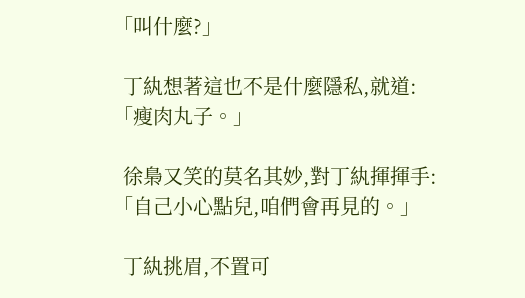「叫什麼?」

  丁紈想著這也不是什麼隱私,就道:「瘦肉丸子。」

  徐梟又笑的莫名其妙,對丁紈揮揮手:「自己小心點兒,咱們會再見的。」

  丁紈挑眉,不置可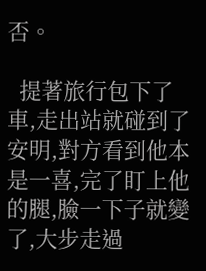否。

  提著旅行包下了車,走出站就碰到了安明,對方看到他本是一喜,完了盯上他的腿,臉一下子就變了,大步走過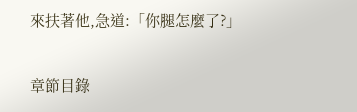來扶著他,急道:「你腿怎麼了?」

章節目錄